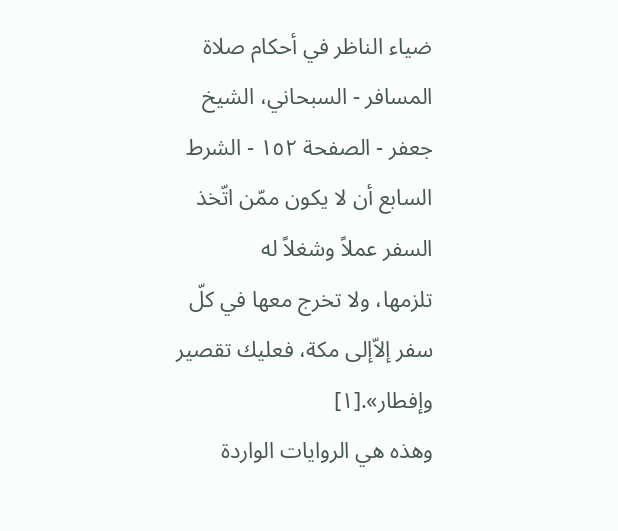ضياء الناظر في أحكام صلاة المسافر - السبحاني، الشيخ جعفر - الصفحة ١٥٢ - الشرط السابع أن لا يكون ممّن اتّخذ السفر عملاً وشغلاً له
تلزمها، ولا تخرج معها في كلّ سفر إلاّإلى مكة، فعليك تقصير وإفطار».[١]
وهذه هي الروايات الواردة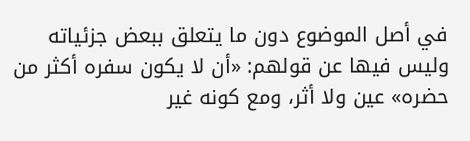في أصل الموضوع دون ما يتعلق ببعض جزئياته وليس فيها عن قولهم: «أن لا يكون سفره أكثر من حضره» عين ولا أثر، ومع كونه غير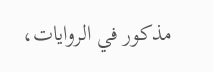مذكور في الروايات،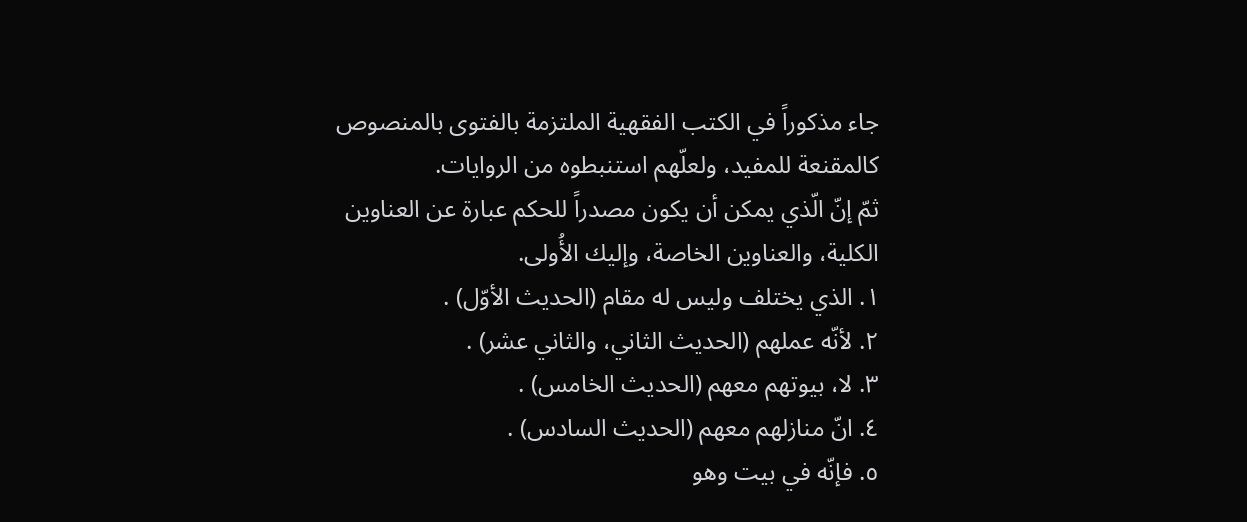جاء مذكوراً في الكتب الفقهية الملتزمة بالفتوى بالمنصوص كالمقنعة للمفيد، ولعلّهم استنبطوه من الروايات.
ثمّ إنّ الّذي يمكن أن يكون مصدراً للحكم عبارة عن العناوين الكلية، والعناوين الخاصة، وإليك الأُولى.
١. الذي يختلف وليس له مقام (الحديث الأوّل) .
٢. لأنّه عملهم (الحديث الثاني، والثاني عشر) .
٣. لا، بيوتهم معهم (الحديث الخامس) .
٤. انّ منازلهم معهم (الحديث السادس) .
٥. فإنّه في بيت وهو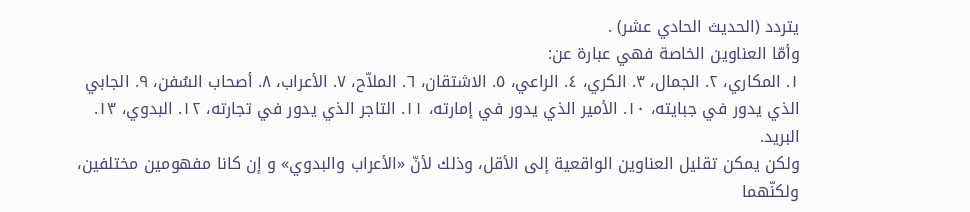يتردد (الحديث الحادي عشر) .
وأمّا العناوين الخاصة فهي عبارة عن:
١. المكاري، ٢. الجمال، ٣. الكري، ٤. الراعي، ٥. الاشتقان، ٦. الملاّح، ٧. الأعراب، ٨. أصحاب السُفن، ٩. الجابي الذي يدور في جبايته، ١٠. الأمير الذي يدور في إمارته، ١١. التاجر الذي يدور في تجارته، ١٢. البدوي، ١٣. البريد.
ولكن يمكن تقليل العناوين الواقعية إلى الأقل، وذلك لأنّ «الأعراب والبدوي» و إن كانا مفهومين مختلفين، ولكنّهما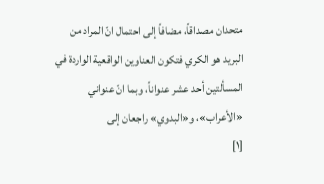متحدان مصداقاً، مضافاً إلى احتمال انّ المراد من البريد هو الكري فتكون العناوين الواقعية الواردة في المسألتين أحد عشر عنواناً، وبما انّ عنواني «الأعراب»، و«البدوي» راجعان إلى
[١]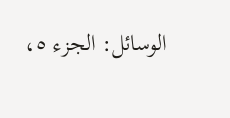الوسائل: الجزء ٥،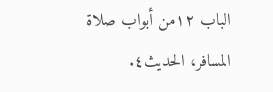الباب ١٢من أبواب صلاة المسافر، الحديث٤.